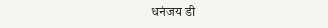धनंजय डी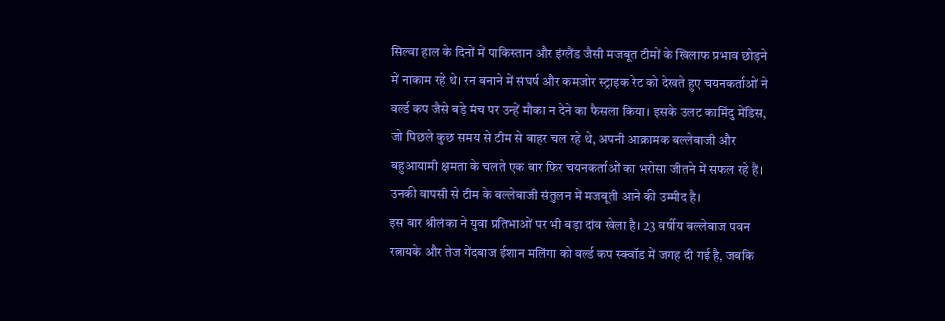सिल्वा हाल के दिनों में पाकिस्तान और इंग्लैंड जैसी मजबूत टीमों के खिलाफ प्रभाव छोड़ने में नाकाम रहे थे। रन बनाने में संघर्ष और कमजोर स्ट्राइक रेट को देखते हुए चयनकर्ताओं ने वर्ल्ड कप जैसे बड़े मंच पर उन्हें मौका न देने का फैसला किया। इसके उलट कामिंदु मेंडिस, जो पिछले कुछ समय से टीम से बाहर चल रहे थे, अपनी आक्रामक बल्लेबाजी और बहुआयामी क्षमता के चलते एक बार फिर चयनकर्ताओं का भरोसा जीतने में सफल रहे हैं। उनकी वापसी से टीम के बल्लेबाजी संतुलन में मजबूती आने की उम्मीद है।
इस बार श्रीलंका ने युवा प्रतिभाओं पर भी बड़ा दांव खेला है। 23 वर्षीय बल्लेबाज पवन रत्नायके और तेज गेंदबाज ईशान मलिंगा को वर्ल्ड कप स्क्वॉड में जगह दी गई है, जबकि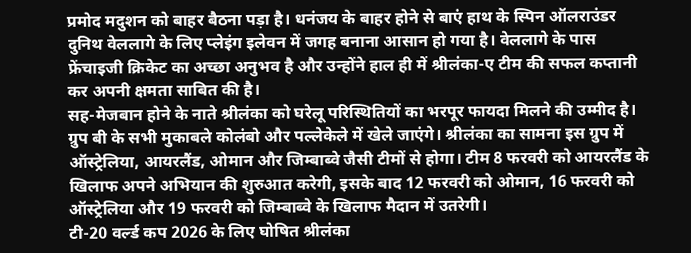प्रमोद मदुशन को बाहर बैठना पड़ा है। धनंजय के बाहर होने से बाएं हाथ के स्पिन ऑलराउंडर दुनिथ वेललागे के लिए प्लेइंग इलेवन में जगह बनाना आसान हो गया है। वेललागे के पास फ्रेंचाइजी क्रिकेट का अच्छा अनुभव है और उन्होंने हाल ही में श्रीलंका-ए टीम की सफल कप्तानी कर अपनी क्षमता साबित की है।
सह-मेजबान होने के नाते श्रीलंका को घरेलू परिस्थितियों का भरपूर फायदा मिलने की उम्मीद है। ग्रुप बी के सभी मुकाबले कोलंबो और पल्लेकेले में खेले जाएंगे। श्रीलंका का सामना इस ग्रुप में ऑस्ट्रेलिया, आयरलैंड, ओमान और जिम्बाब्वे जैसी टीमों से होगा। टीम 8 फरवरी को आयरलैंड के खिलाफ अपने अभियान की शुरुआत करेगी, इसके बाद 12 फरवरी को ओमान, 16 फरवरी को ऑस्ट्रेलिया और 19 फरवरी को जिम्बाब्वे के खिलाफ मैदान में उतरेगी।
टी-20 वर्ल्ड कप 2026 के लिए घोषित श्रीलंका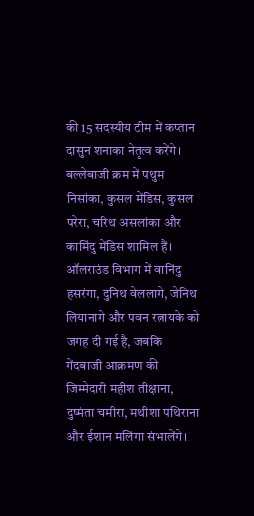की 15 सदस्यीय टीम में कप्तान दासुन शनाका नेतृत्व करेंगे। बल्लेबाजी क्रम में पथुम निसांका, कुसल मेंडिस, कुसल परेरा, चरिथ असलांका और कामिंदु मेंडिस शामिल हैं। ऑलराउंड विभाग में वानिंदु हसरंगा, दुनिथ वेललागे, जेनिथ लियानागे और पवन रत्नायके को जगह दी गई है, जबकि गेंदबाजी आक्रमण की जिम्मेदारी महीश तीक्षाना, दुष्मंता चमीरा, मथीशा पथिराना और ईशान मलिंगा संभालेंगे।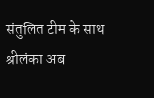संतुलित टीम के साथ श्रीलंका अब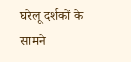घरेलू दर्शकों के सामने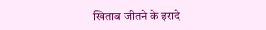खिताब जीतने के इरादे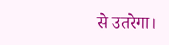से उतरेगा।